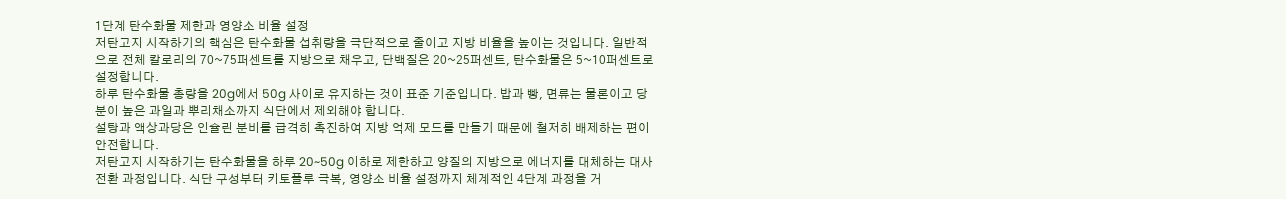1단계 탄수화물 제한과 영양소 비율 설정
저탄고지 시작하기의 핵심은 탄수화물 섭취량을 극단적으로 줄이고 지방 비율을 높이는 것입니다. 일반적으로 전체 칼로리의 70~75퍼센트를 지방으로 채우고, 단백질은 20~25퍼센트, 탄수화물은 5~10퍼센트로 설정합니다.
하루 탄수화물 총량을 20g에서 50g 사이로 유지하는 것이 표준 기준입니다. 밥과 빵, 면류는 물론이고 당분이 높은 과일과 뿌리채소까지 식단에서 제외해야 합니다.
설탕과 액상과당은 인슐린 분비를 급격히 촉진하여 지방 억제 모드를 만들기 때문에 철저히 배제하는 편이 안전합니다.
저탄고지 시작하기는 탄수화물을 하루 20~50g 이하로 제한하고 양질의 지방으로 에너지를 대체하는 대사 전환 과정입니다. 식단 구성부터 키토플루 극복, 영양소 비율 설정까지 체계적인 4단계 과정을 거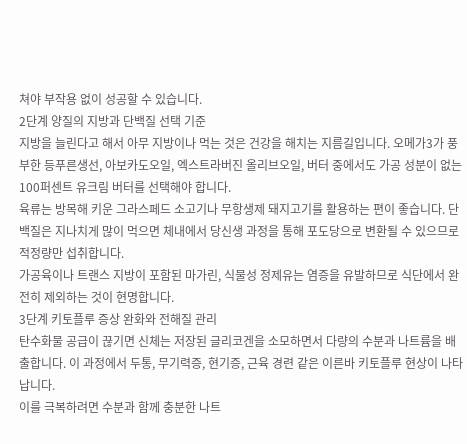쳐야 부작용 없이 성공할 수 있습니다.
2단계 양질의 지방과 단백질 선택 기준
지방을 늘린다고 해서 아무 지방이나 먹는 것은 건강을 해치는 지름길입니다. 오메가3가 풍부한 등푸른생선, 아보카도오일, 엑스트라버진 올리브오일, 버터 중에서도 가공 성분이 없는 100퍼센트 유크림 버터를 선택해야 합니다.
육류는 방목해 키운 그라스페드 소고기나 무항생제 돼지고기를 활용하는 편이 좋습니다. 단백질은 지나치게 많이 먹으면 체내에서 당신생 과정을 통해 포도당으로 변환될 수 있으므로 적정량만 섭취합니다.
가공육이나 트랜스 지방이 포함된 마가린, 식물성 정제유는 염증을 유발하므로 식단에서 완전히 제외하는 것이 현명합니다.
3단계 키토플루 증상 완화와 전해질 관리
탄수화물 공급이 끊기면 신체는 저장된 글리코겐을 소모하면서 다량의 수분과 나트륨을 배출합니다. 이 과정에서 두통, 무기력증, 현기증, 근육 경련 같은 이른바 키토플루 현상이 나타납니다.
이를 극복하려면 수분과 함께 충분한 나트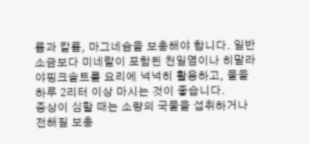륨과 칼륨, 마그네슘을 보충해야 합니다. 일반 소금보다 미네랄이 포함된 천일염이나 히말라야핑크솔트를 요리에 넉넉히 활용하고, 물을 하루 2리터 이상 마시는 것이 좋습니다.
증상이 심할 때는 소량의 국물을 섭취하거나 전해질 보충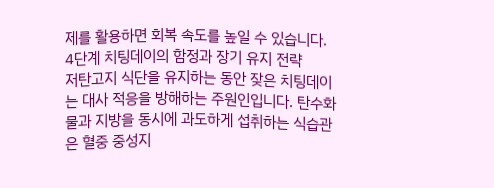제를 활용하면 회복 속도를 높일 수 있습니다.
4단계 치팅데이의 함정과 장기 유지 전략
저탄고지 식단을 유지하는 동안 잦은 치팅데이는 대사 적응을 방해하는 주원인입니다. 탄수화물과 지방을 동시에 과도하게 섭취하는 식습관은 혈중 중성지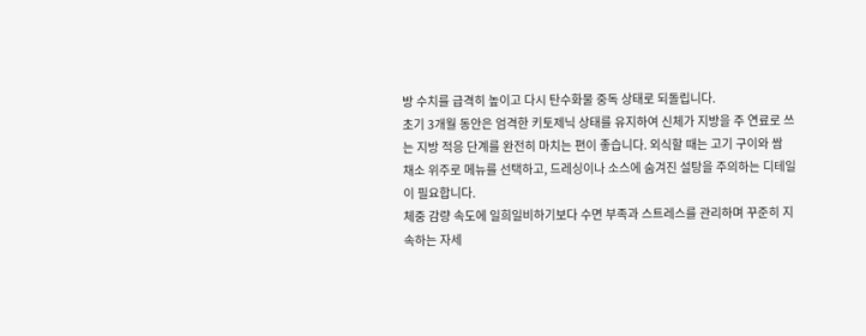방 수치를 급격히 높이고 다시 탄수화물 중독 상태로 되돌립니다.
초기 3개월 동안은 엄격한 키토제닉 상태를 유지하여 신체가 지방을 주 연료로 쓰는 지방 적응 단계를 완전히 마치는 편이 좋습니다. 외식할 때는 고기 구이와 쌈 채소 위주로 메뉴를 선택하고, 드레싱이나 소스에 숨겨진 설탕을 주의하는 디테일이 필요합니다.
체중 감량 속도에 일희일비하기보다 수면 부족과 스트레스를 관리하며 꾸준히 지속하는 자세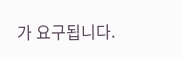가 요구됩니다.